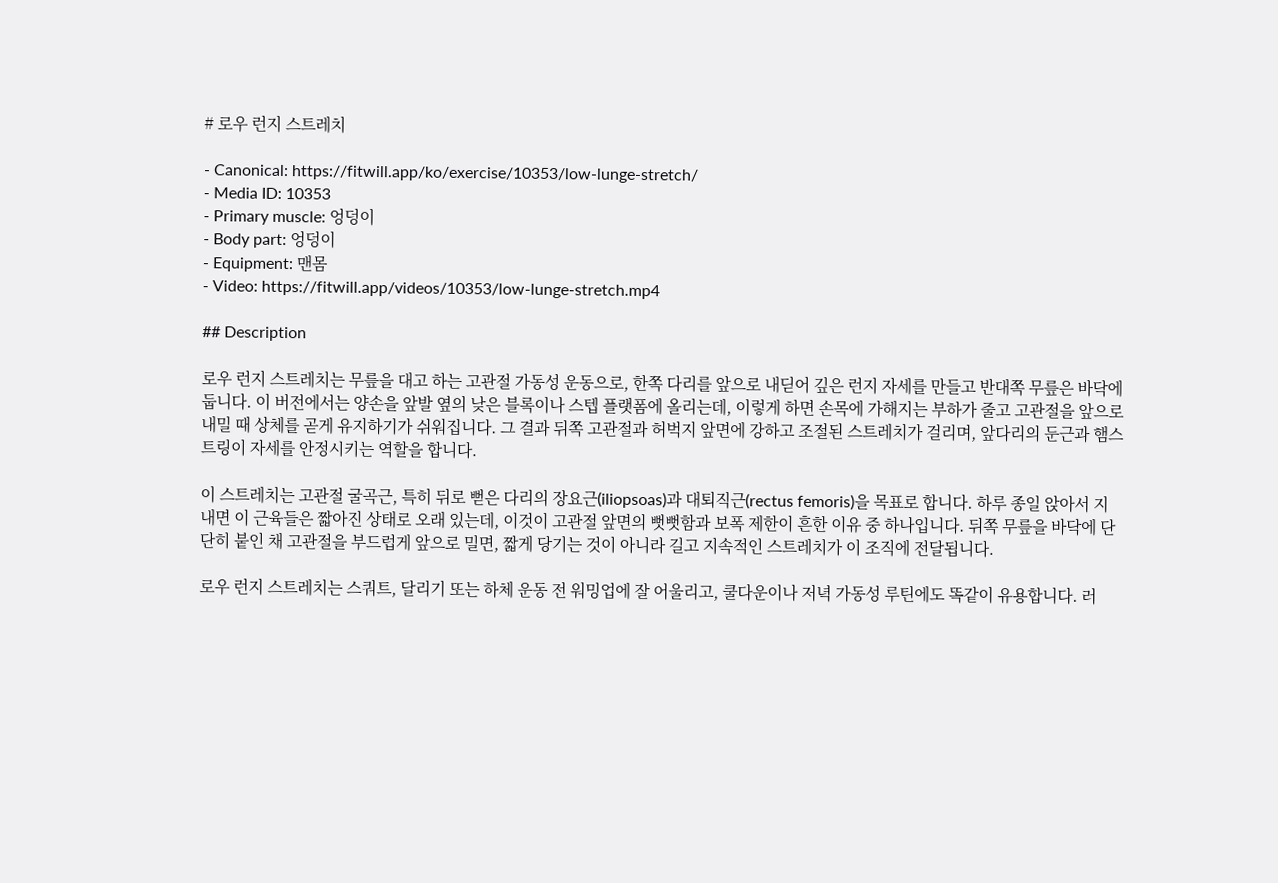# 로우 런지 스트레치

- Canonical: https://fitwill.app/ko/exercise/10353/low-lunge-stretch/
- Media ID: 10353
- Primary muscle: 엉덩이
- Body part: 엉덩이
- Equipment: 맨몸
- Video: https://fitwill.app/videos/10353/low-lunge-stretch.mp4

## Description

로우 런지 스트레치는 무릎을 대고 하는 고관절 가동성 운동으로, 한쪽 다리를 앞으로 내딛어 깊은 런지 자세를 만들고 반대쪽 무릎은 바닥에 둡니다. 이 버전에서는 양손을 앞발 옆의 낮은 블록이나 스텝 플랫폼에 올리는데, 이렇게 하면 손목에 가해지는 부하가 줄고 고관절을 앞으로 내밀 때 상체를 곧게 유지하기가 쉬워집니다. 그 결과 뒤쪽 고관절과 허벅지 앞면에 강하고 조절된 스트레치가 걸리며, 앞다리의 둔근과 햄스트링이 자세를 안정시키는 역할을 합니다.

이 스트레치는 고관절 굴곡근, 특히 뒤로 뻗은 다리의 장요근(iliopsoas)과 대퇴직근(rectus femoris)을 목표로 합니다. 하루 종일 앉아서 지내면 이 근육들은 짧아진 상태로 오래 있는데, 이것이 고관절 앞면의 뻣뻣함과 보폭 제한이 흔한 이유 중 하나입니다. 뒤쪽 무릎을 바닥에 단단히 붙인 채 고관절을 부드럽게 앞으로 밀면, 짧게 당기는 것이 아니라 길고 지속적인 스트레치가 이 조직에 전달됩니다.

로우 런지 스트레치는 스쿼트, 달리기 또는 하체 운동 전 워밍업에 잘 어울리고, 쿨다운이나 저녁 가동성 루틴에도 똑같이 유용합니다. 러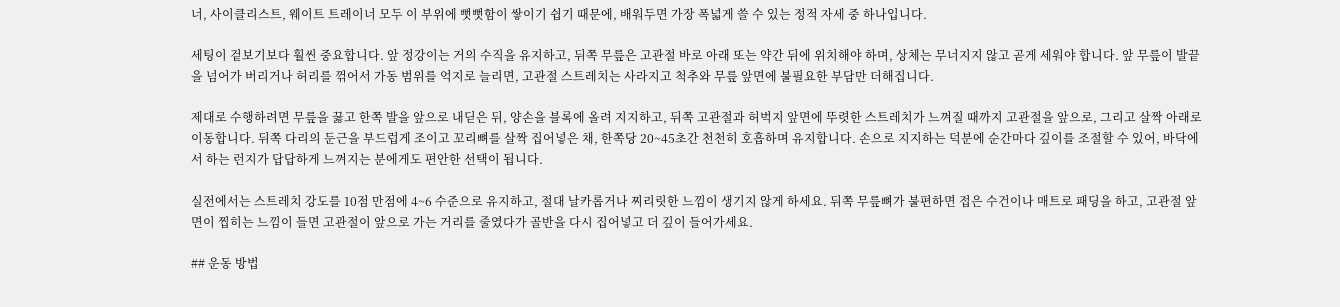너, 사이클리스트, 웨이트 트레이너 모두 이 부위에 뻣뻣함이 쌓이기 쉽기 때문에, 배워두면 가장 폭넓게 쓸 수 있는 정적 자세 중 하나입니다.

세팅이 겉보기보다 훨씬 중요합니다. 앞 정강이는 거의 수직을 유지하고, 뒤쪽 무릎은 고관절 바로 아래 또는 약간 뒤에 위치해야 하며, 상체는 무너지지 않고 곧게 세워야 합니다. 앞 무릎이 발끝을 넘어가 버리거나 허리를 꺾어서 가동 범위를 억지로 늘리면, 고관절 스트레치는 사라지고 척추와 무릎 앞면에 불필요한 부담만 더해집니다.

제대로 수행하려면 무릎을 꿇고 한쪽 발을 앞으로 내딛은 뒤, 양손을 블록에 올려 지지하고, 뒤쪽 고관절과 허벅지 앞면에 뚜렷한 스트레치가 느껴질 때까지 고관절을 앞으로, 그리고 살짝 아래로 이동합니다. 뒤쪽 다리의 둔근을 부드럽게 조이고 꼬리뼈를 살짝 집어넣은 채, 한쪽당 20~45초간 천천히 호흡하며 유지합니다. 손으로 지지하는 덕분에 순간마다 깊이를 조절할 수 있어, 바닥에서 하는 런지가 답답하게 느껴지는 분에게도 편안한 선택이 됩니다.

실전에서는 스트레치 강도를 10점 만점에 4~6 수준으로 유지하고, 절대 날카롭거나 찌리릿한 느낌이 생기지 않게 하세요. 뒤쪽 무릎뼈가 불편하면 접은 수건이나 매트로 패딩을 하고, 고관절 앞면이 찝히는 느낌이 들면 고관절이 앞으로 가는 거리를 줄였다가 골반을 다시 집어넣고 더 깊이 들어가세요.

## 운동 방법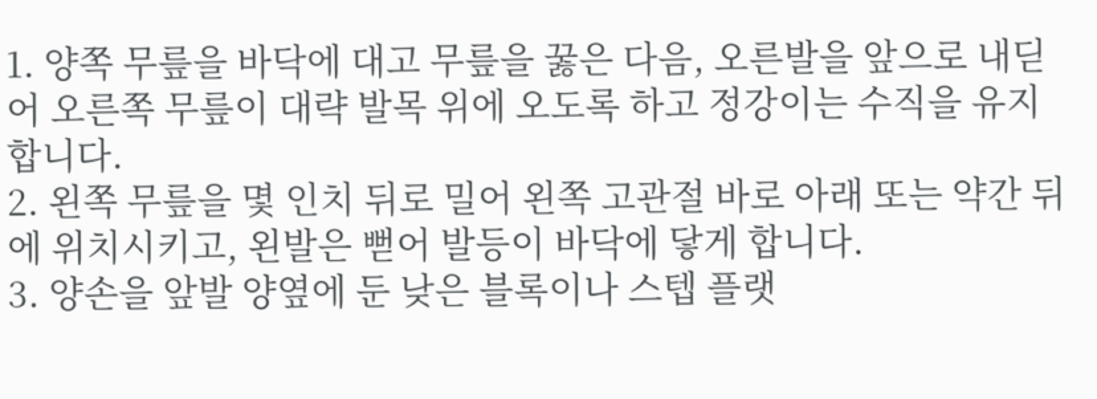1. 양쪽 무릎을 바닥에 대고 무릎을 꿇은 다음, 오른발을 앞으로 내딛어 오른쪽 무릎이 대략 발목 위에 오도록 하고 정강이는 수직을 유지합니다.
2. 왼쪽 무릎을 몇 인치 뒤로 밀어 왼쪽 고관절 바로 아래 또는 약간 뒤에 위치시키고, 왼발은 뻗어 발등이 바닥에 닿게 합니다.
3. 양손을 앞발 양옆에 둔 낮은 블록이나 스텝 플랫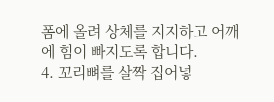폼에 올려 상체를 지지하고 어깨에 힘이 빠지도록 합니다.
4. 꼬리뼈를 살짝 집어넣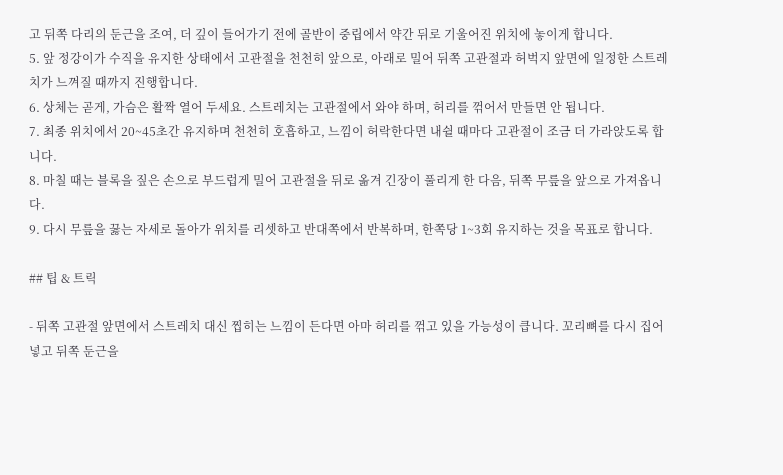고 뒤쪽 다리의 둔근을 조여, 더 깊이 들어가기 전에 골반이 중립에서 약간 뒤로 기울어진 위치에 놓이게 합니다.
5. 앞 정강이가 수직을 유지한 상태에서 고관절을 천천히 앞으로, 아래로 밀어 뒤쪽 고관절과 허벅지 앞면에 일정한 스트레치가 느껴질 때까지 진행합니다.
6. 상체는 곧게, 가슴은 활짝 열어 두세요. 스트레치는 고관절에서 와야 하며, 허리를 꺾어서 만들면 안 됩니다.
7. 최종 위치에서 20~45초간 유지하며 천천히 호흡하고, 느낌이 허락한다면 내쉴 때마다 고관절이 조금 더 가라앉도록 합니다.
8. 마칠 때는 블록을 짚은 손으로 부드럽게 밀어 고관절을 뒤로 옮겨 긴장이 풀리게 한 다음, 뒤쪽 무릎을 앞으로 가져옵니다.
9. 다시 무릎을 꿇는 자세로 돌아가 위치를 리셋하고 반대쪽에서 반복하며, 한쪽당 1~3회 유지하는 것을 목표로 합니다.

## 팁 & 트릭

- 뒤쪽 고관절 앞면에서 스트레치 대신 찝히는 느낌이 든다면 아마 허리를 꺾고 있을 가능성이 큽니다. 꼬리뼈를 다시 집어넣고 뒤쪽 둔근을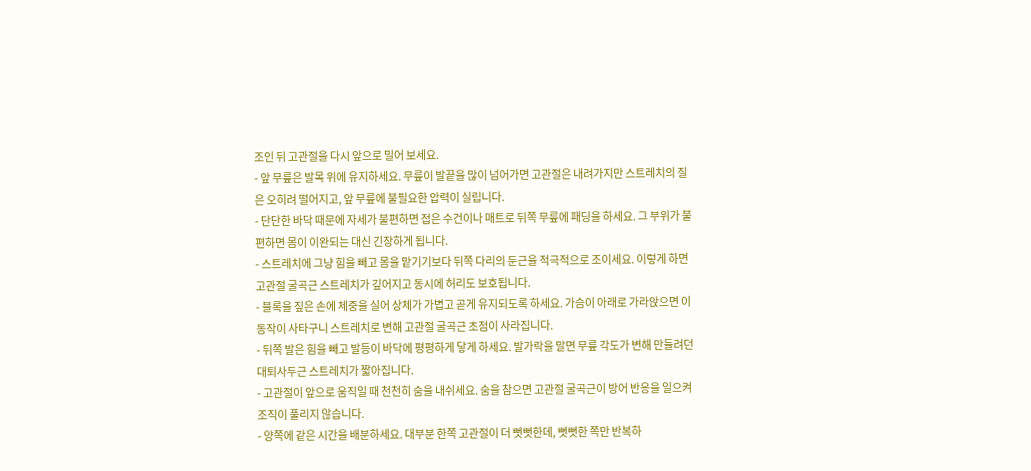조인 뒤 고관절을 다시 앞으로 밀어 보세요.
- 앞 무릎은 발목 위에 유지하세요. 무릎이 발끝을 많이 넘어가면 고관절은 내려가지만 스트레치의 질은 오히려 떨어지고, 앞 무릎에 불필요한 압력이 실립니다.
- 단단한 바닥 때문에 자세가 불편하면 접은 수건이나 매트로 뒤쪽 무릎에 패딩을 하세요. 그 부위가 불편하면 몸이 이완되는 대신 긴장하게 됩니다.
- 스트레치에 그냥 힘을 빼고 몸을 맡기기보다 뒤쪽 다리의 둔근을 적극적으로 조이세요. 이렇게 하면 고관절 굴곡근 스트레치가 깊어지고 동시에 허리도 보호됩니다.
- 블록을 짚은 손에 체중을 실어 상체가 가볍고 곧게 유지되도록 하세요. 가슴이 아래로 가라앉으면 이 동작이 사타구니 스트레치로 변해 고관절 굴곡근 초점이 사라집니다.
- 뒤쪽 발은 힘을 빼고 발등이 바닥에 평평하게 닿게 하세요. 발가락을 말면 무릎 각도가 변해 만들려던 대퇴사두근 스트레치가 짧아집니다.
- 고관절이 앞으로 움직일 때 천천히 숨을 내쉬세요. 숨을 참으면 고관절 굴곡근이 방어 반응을 일으켜 조직이 풀리지 않습니다.
- 양쪽에 같은 시간을 배분하세요. 대부분 한쪽 고관절이 더 뻣뻣한데, 뻣뻣한 쪽만 반복하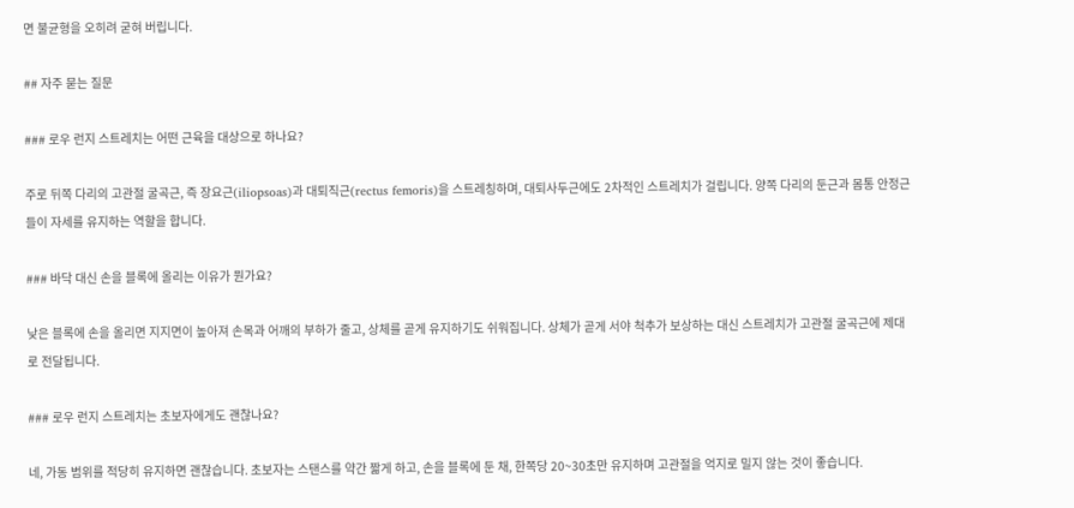면 불균형을 오히려 굳혀 버립니다.

## 자주 묻는 질문

### 로우 런지 스트레치는 어떤 근육을 대상으로 하나요?

주로 뒤쪽 다리의 고관절 굴곡근, 즉 장요근(iliopsoas)과 대퇴직근(rectus femoris)을 스트레칭하며, 대퇴사두근에도 2차적인 스트레치가 걸립니다. 양쪽 다리의 둔근과 몸통 안정근들이 자세를 유지하는 역할을 합니다.

### 바닥 대신 손을 블록에 올리는 이유가 뭔가요?

낮은 블록에 손을 올리면 지지면이 높아져 손목과 어깨의 부하가 줄고, 상체를 곧게 유지하기도 쉬워집니다. 상체가 곧게 서야 척추가 보상하는 대신 스트레치가 고관절 굴곡근에 제대로 전달됩니다.

### 로우 런지 스트레치는 초보자에게도 괜찮나요?

네, 가동 범위를 적당히 유지하면 괜찮습니다. 초보자는 스탠스를 약간 짧게 하고, 손을 블록에 둔 채, 한쪽당 20~30초만 유지하며 고관절을 억지로 밀지 않는 것이 좋습니다.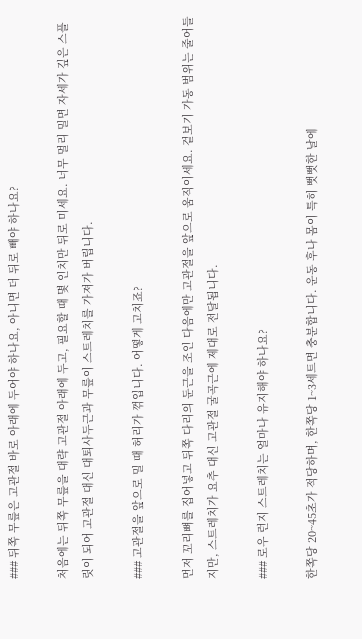### 뒤쪽 무릎은 고관절 바로 아래에 두어야 하나요, 아니면 더 뒤로 빼야 하나요?

처음에는 뒤쪽 무릎을 대략 고관절 아래에 두고, 필요할 때 몇 인치만 뒤로 미세요. 너무 멀리 밀면 자세가 깊은 스플릿이 되어 고관절 대신 대퇴사두근과 무릎이 스트레치를 가져가 버립니다.

### 고관절을 앞으로 밀 때 허리가 꺾입니다. 어떻게 고치죠?

먼저 꼬리뼈를 집어넣고 뒤쪽 다리의 둔근을 조인 다음에만 고관절을 앞으로 움직이세요. 겉보기 가동 범위는 줄어들지만, 스트레치가 요추 대신 고관절 굴곡근에 제대로 전달됩니다.

### 로우 런지 스트레치는 얼마나 유지해야 하나요?

한쪽당 20~45초가 적당하며, 한쪽당 1~3세트면 충분합니다. 운동 후나 몸이 특히 뻣뻣한 날에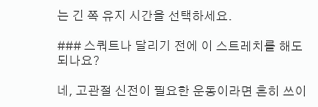는 긴 쪽 유지 시간을 선택하세요.

### 스쿼트나 달리기 전에 이 스트레치를 해도 되나요?

네, 고관절 신전이 필요한 운동이라면 흔히 쓰이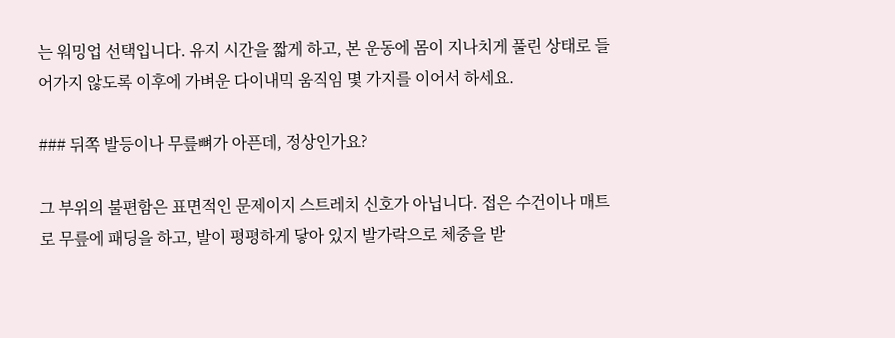는 워밍업 선택입니다. 유지 시간을 짧게 하고, 본 운동에 몸이 지나치게 풀린 상태로 들어가지 않도록 이후에 가벼운 다이내믹 움직임 몇 가지를 이어서 하세요.

### 뒤쪽 발등이나 무릎뼈가 아픈데, 정상인가요?

그 부위의 불편함은 표면적인 문제이지 스트레치 신호가 아닙니다. 접은 수건이나 매트로 무릎에 패딩을 하고, 발이 평평하게 닿아 있지 발가락으로 체중을 받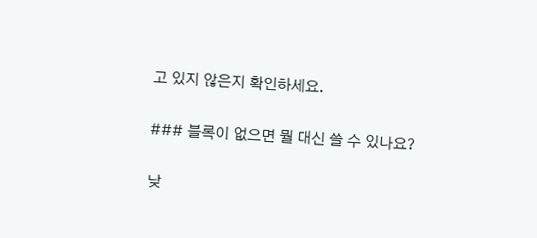고 있지 않은지 확인하세요.

### 블록이 없으면 뭘 대신 쓸 수 있나요?

낮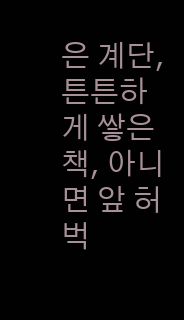은 계단, 튼튼하게 쌓은 책, 아니면 앞 허벅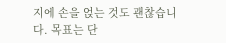지에 손을 얹는 것도 괜찮습니다. 목표는 단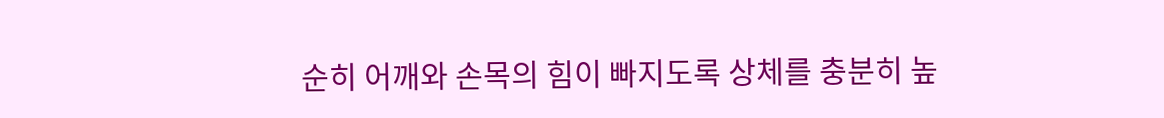순히 어깨와 손목의 힘이 빠지도록 상체를 충분히 높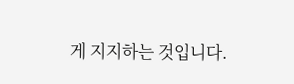게 지지하는 것입니다.